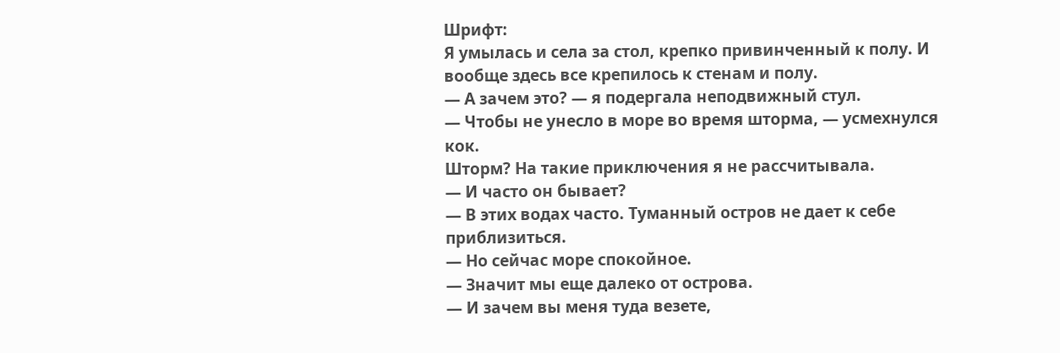Шрифт:
Я умылась и села за стол, крепко привинченный к полу. И вообще здесь все крепилось к стенам и полу.
— А зачем это? — я подергала неподвижный стул.
— Чтобы не унесло в море во время шторма, — усмехнулся кок.
Шторм? На такие приключения я не рассчитывала.
— И часто он бывает?
— В этих водах часто. Туманный остров не дает к себе приблизиться.
— Но сейчас море спокойное.
— Значит мы еще далеко от острова.
— И зачем вы меня туда везете,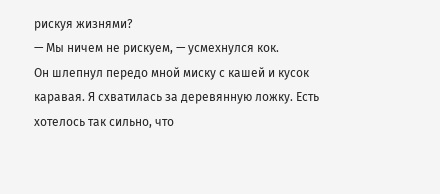рискуя жизнями?
— Мы ничем не рискуем, — усмехнулся кок.
Он шлепнул передо мной миску с кашей и кусок каравая. Я схватилась за деревянную ложку. Есть хотелось так сильно, что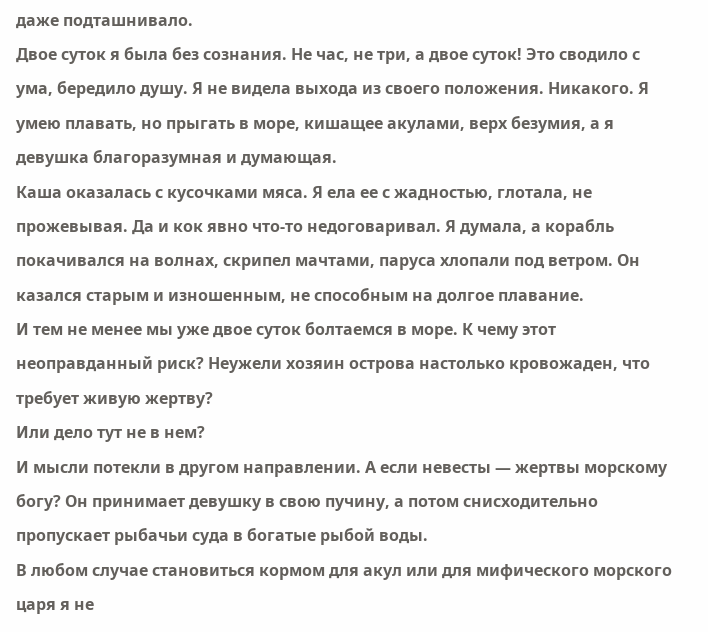даже подташнивало.
Двое суток я была без сознания. Не час, не три, а двое суток! Это сводило с ума, бередило душу. Я не видела выхода из своего положения. Никакого. Я умею плавать, но прыгать в море, кишащее акулами, верх безумия, а я девушка благоразумная и думающая.
Каша оказалась с кусочками мяса. Я ела ее с жадностью, глотала, не прожевывая. Да и кок явно что-то недоговаривал. Я думала, а корабль покачивался на волнах, скрипел мачтами, паруса хлопали под ветром. Он казался старым и изношенным, не способным на долгое плавание.
И тем не менее мы уже двое суток болтаемся в море. К чему этот неоправданный риск? Неужели хозяин острова настолько кровожаден, что требует живую жертву?
Или дело тут не в нем?
И мысли потекли в другом направлении. А если невесты — жертвы морскому богу? Он принимает девушку в свою пучину, а потом снисходительно пропускает рыбачьи суда в богатые рыбой воды.
В любом случае становиться кормом для акул или для мифического морского царя я не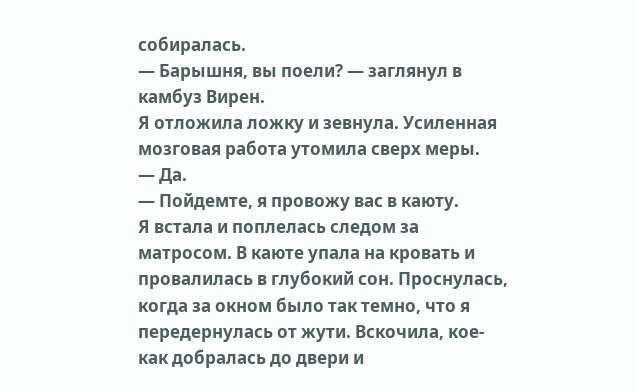собиралась.
— Барышня, вы поели? — заглянул в камбуз Вирен.
Я отложила ложку и зевнула. Усиленная мозговая работа утомила сверх меры.
— Да.
— Пойдемте, я провожу вас в каюту.
Я встала и поплелась следом за матросом. В каюте упала на кровать и провалилась в глубокий сон. Проснулась, когда за окном было так темно, что я передернулась от жути. Вскочила, кое-как добралась до двери и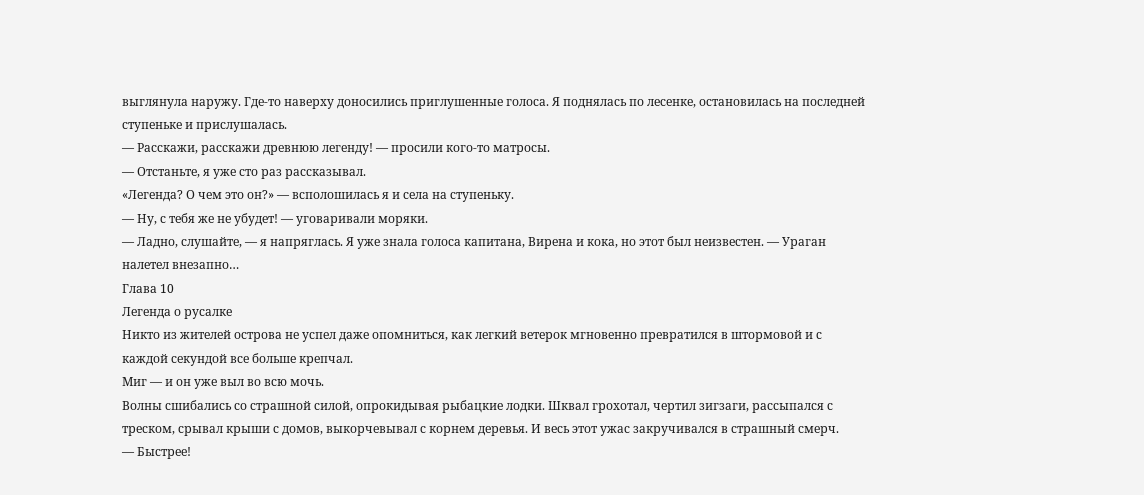выглянула наружу. Где-то наверху доносились приглушенные голоса. Я поднялась по лесенке, остановилась на последней ступеньке и прислушалась.
— Расскажи, расскажи древнюю легенду! — просили кого-то матросы.
— Отстаньте, я уже сто раз рассказывал.
«Легенда? О чем это он?» — всполошилась я и села на ступеньку.
— Ну, с тебя же не убудет! — уговаривали моряки.
— Ладно, слушайте, — я напряглась. Я уже знала голоса капитана, Вирена и кока, но этот был неизвестен. — Ураган налетел внезапно…
Глава 10
Легенда о русалке
Никто из жителей острова не успел даже опомниться, как легкий ветерок мгновенно превратился в штормовой и с каждой секундой все больше крепчал.
Миг — и он уже выл во всю мочь.
Волны сшибались со страшной силой, опрокидывая рыбацкие лодки. Шквал грохотал, чертил зигзаги, рассыпался с треском, срывал крыши с домов, выкорчевывал с корнем деревья. И весь этот ужас закручивался в страшный смерч.
— Быстрее!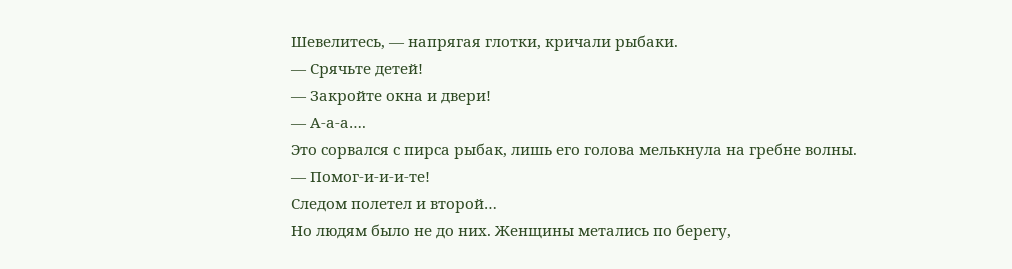Шевелитесь, — напрягая глотки, кричали рыбаки.
— Срячьте детей!
— Закройте окна и двери!
— А-а-а….
Это сорвался с пирса рыбак, лишь его голова мелькнула на гребне волны.
— Помог-и-и-и-те!
Следом полетел и второй…
Но людям было не до них. Женщины метались по берегу,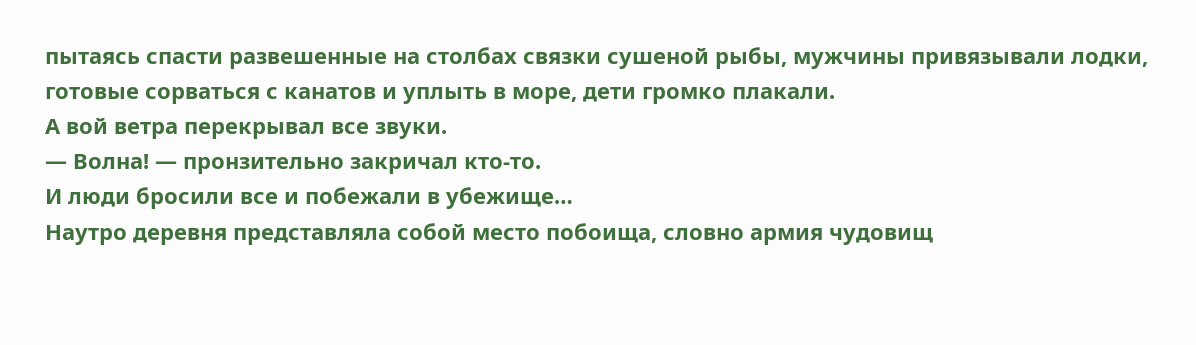пытаясь спасти развешенные на столбах связки сушеной рыбы, мужчины привязывали лодки, готовые сорваться с канатов и уплыть в море, дети громко плакали.
А вой ветра перекрывал все звуки.
— Волна! — пронзительно закричал кто-то.
И люди бросили все и побежали в убежище…
Наутро деревня представляла собой место побоища, словно армия чудовищ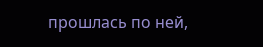прошлась по ней,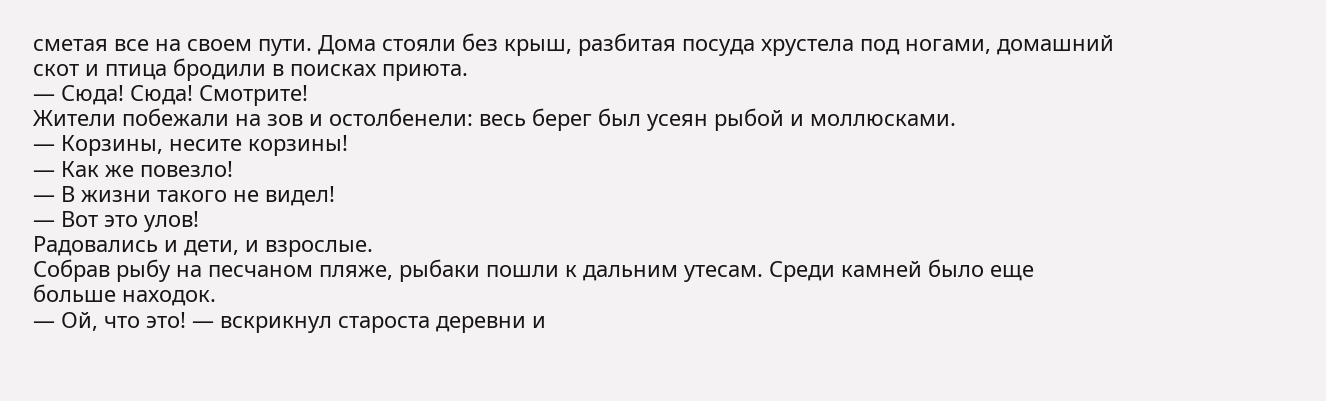сметая все на своем пути. Дома стояли без крыш, разбитая посуда хрустела под ногами, домашний скот и птица бродили в поисках приюта.
— Сюда! Сюда! Смотрите!
Жители побежали на зов и остолбенели: весь берег был усеян рыбой и моллюсками.
— Корзины, несите корзины!
— Как же повезло!
— В жизни такого не видел!
— Вот это улов!
Радовались и дети, и взрослые.
Собрав рыбу на песчаном пляже, рыбаки пошли к дальним утесам. Среди камней было еще больше находок.
— Ой, что это! — вскрикнул староста деревни и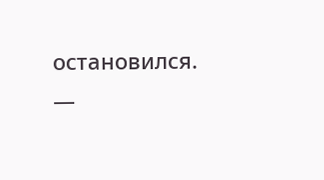остановился.
—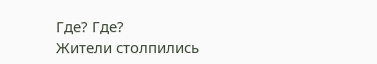Где? Где?
Жители столпились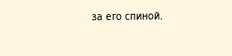за его спиной.